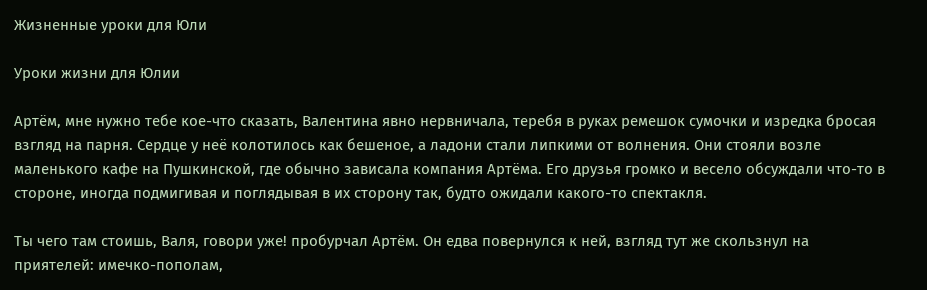Жизненные уроки для Юли

Уроки жизни для Юлии

Артём, мне нужно тебе кое-что сказать, Валентина явно нервничала, теребя в руках ремешок сумочки и изредка бросая взгляд на парня. Сердце у неё колотилось как бешеное, а ладони стали липкими от волнения. Они стояли возле маленького кафе на Пушкинской, где обычно зависала компания Артёма. Его друзья громко и весело обсуждали что-то в стороне, иногда подмигивая и поглядывая в их сторону так, будто ожидали какого-то спектакля.

Ты чего там стоишь, Валя, говори уже! пробурчал Артём. Он едва повернулся к ней, взгляд тут же скользнул на приятелей: имечко-пополам,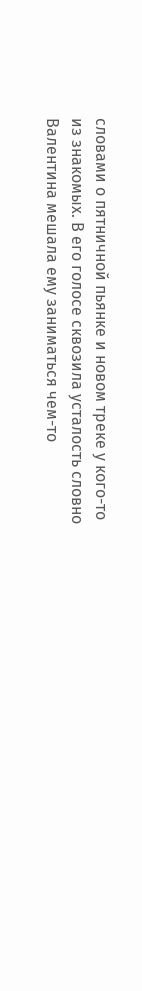словами о пятничной пьянке и новом треке у кого-то из знакомых. В его голосе сквозила усталость словно Валентина мешала ему заниматься чем-то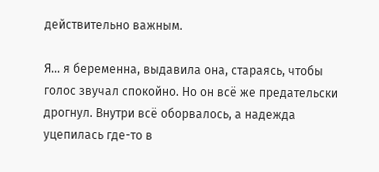действительно важным.

Я… я беременна, выдавила она, стараясь, чтобы голос звучал спокойно. Но он всё же предательски дрогнул. Внутри всё оборвалось, а надежда уцепилась где-то в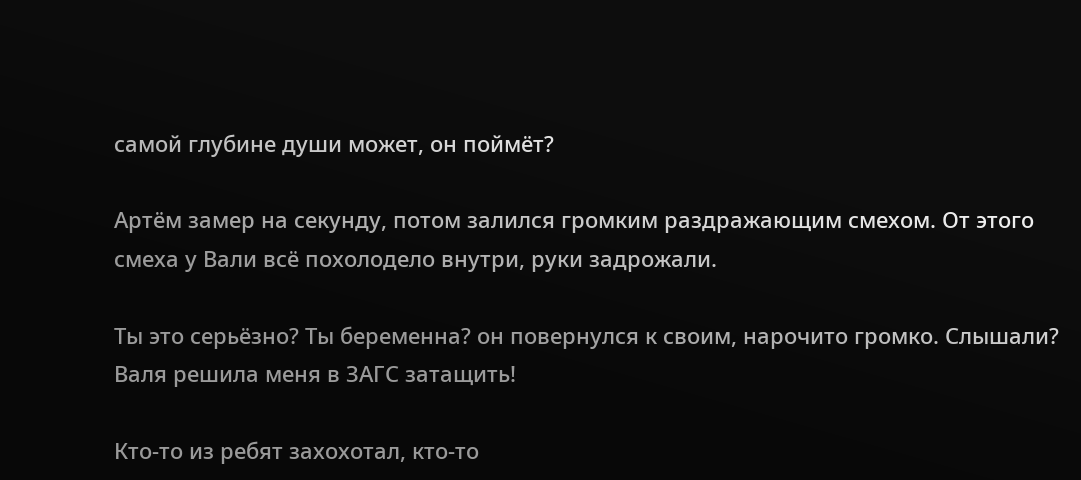самой глубине души может, он поймёт?

Артём замер на секунду, потом залился громким раздражающим смехом. От этого смеха у Вали всё похолодело внутри, руки задрожали.

Ты это серьёзно? Ты беременна? он повернулся к своим, нарочито громко. Слышали? Валя решила меня в ЗАГС затащить!

Кто-то из ребят захохотал, кто-то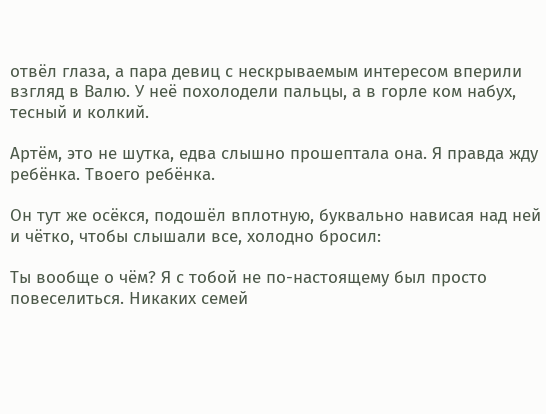отвёл глаза, а пара девиц с нескрываемым интересом вперили взгляд в Валю. У неё похолодели пальцы, а в горле ком набух, тесный и колкий.

Артём, это не шутка, едва слышно прошептала она. Я правда жду ребёнка. Твоего ребёнка.

Он тут же осёкся, подошёл вплотную, буквально нависая над ней и чётко, чтобы слышали все, холодно бросил:

Ты вообще о чём? Я с тобой не по-настоящему был просто повеселиться. Никаких семей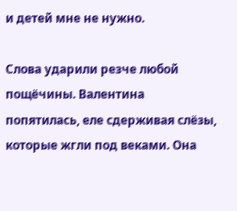и детей мне не нужно.

Слова ударили резче любой пощёчины. Валентина попятилась, еле сдерживая слёзы, которые жгли под веками. Она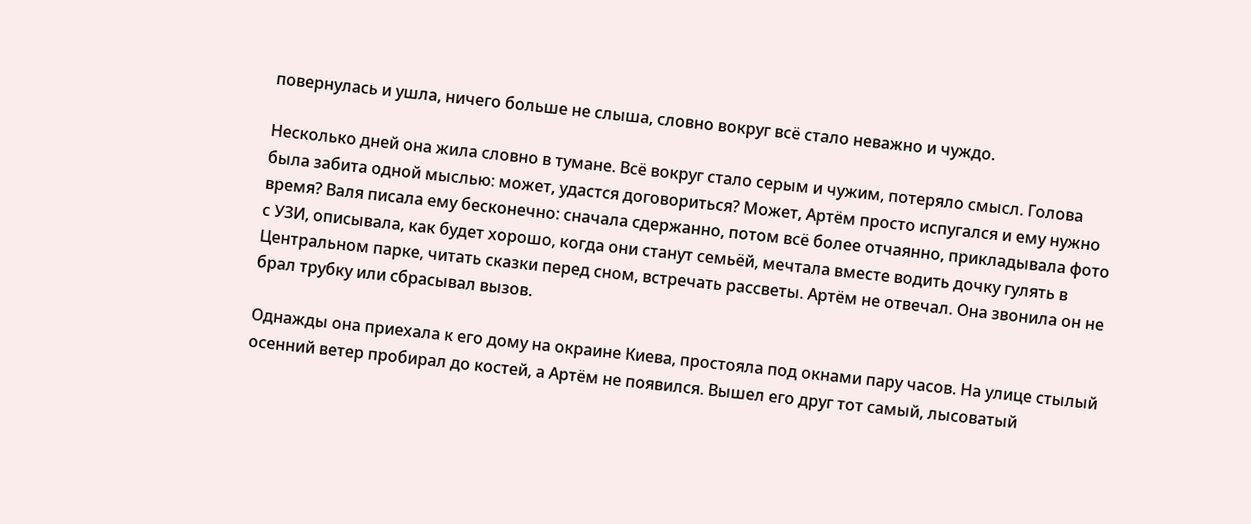повернулась и ушла, ничего больше не слыша, словно вокруг всё стало неважно и чуждо.

Несколько дней она жила словно в тумане. Всё вокруг стало серым и чужим, потеряло смысл. Голова была забита одной мыслью: может, удастся договориться? Может, Артём просто испугался и ему нужно время? Валя писала ему бесконечно: сначала сдержанно, потом всё более отчаянно, прикладывала фото с УЗИ, описывала, как будет хорошо, когда они станут семьёй, мечтала вместе водить дочку гулять в Центральном парке, читать сказки перед сном, встречать рассветы. Артём не отвечал. Она звонила он не брал трубку или сбрасывал вызов.

Однажды она приехала к его дому на окраине Киева, простояла под окнами пару часов. На улице стылый осенний ветер пробирал до костей, а Артём не появился. Вышел его друг тот самый, лысоватый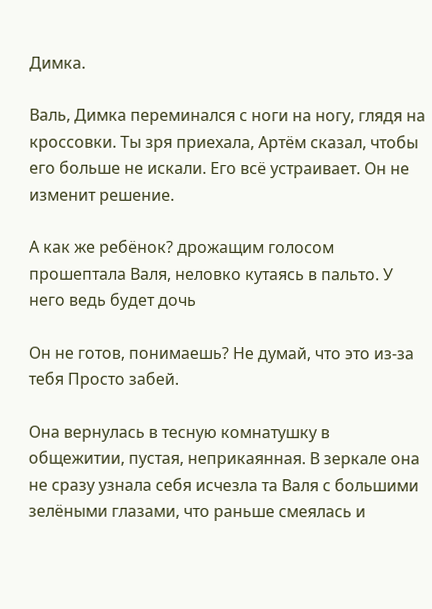Димка.

Валь, Димка переминался с ноги на ногу, глядя на кроссовки. Ты зря приехала, Артём сказал, чтобы его больше не искали. Его всё устраивает. Он не изменит решение.

А как же ребёнок? дрожащим голосом прошептала Валя, неловко кутаясь в пальто. У него ведь будет дочь

Он не готов, понимаешь? Не думай, что это из-за тебя Просто забей.

Она вернулась в тесную комнатушку в общежитии, пустая, неприкаянная. В зеркале она не сразу узнала себя исчезла та Валя с большими зелёными глазами, что раньше смеялась и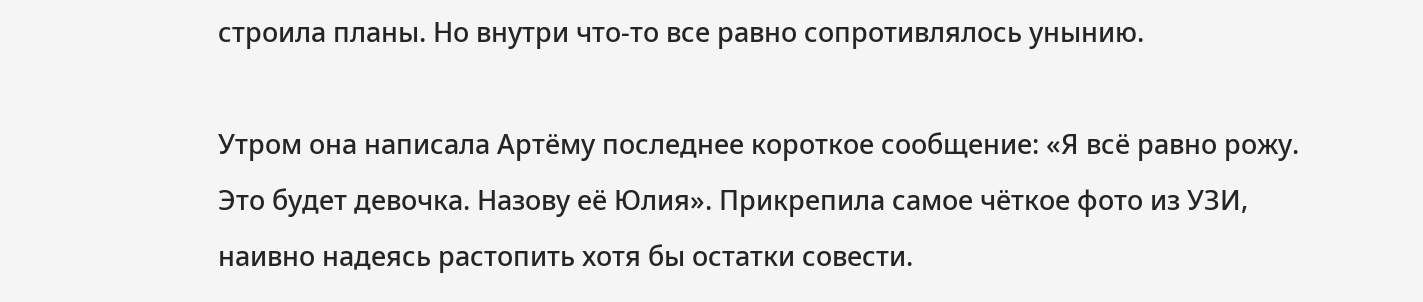строила планы. Но внутри что-то все равно сопротивлялось унынию.

Утром она написала Артёму последнее короткое сообщение: «Я всё равно рожу. Это будет девочка. Назову её Юлия». Прикрепила самое чёткое фото из УЗИ, наивно надеясь растопить хотя бы остатки совести.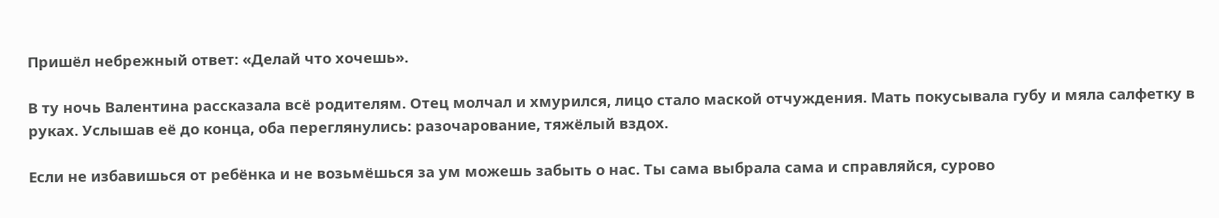Пришёл небрежный ответ: «Делай что хочешь».

В ту ночь Валентина рассказала всё родителям. Отец молчал и хмурился, лицо стало маской отчуждения. Мать покусывала губу и мяла салфетку в руках. Услышав её до конца, оба переглянулись: разочарование, тяжёлый вздох.

Если не избавишься от ребёнка и не возьмёшься за ум можешь забыть о нас. Ты сама выбрала сама и справляйся, сурово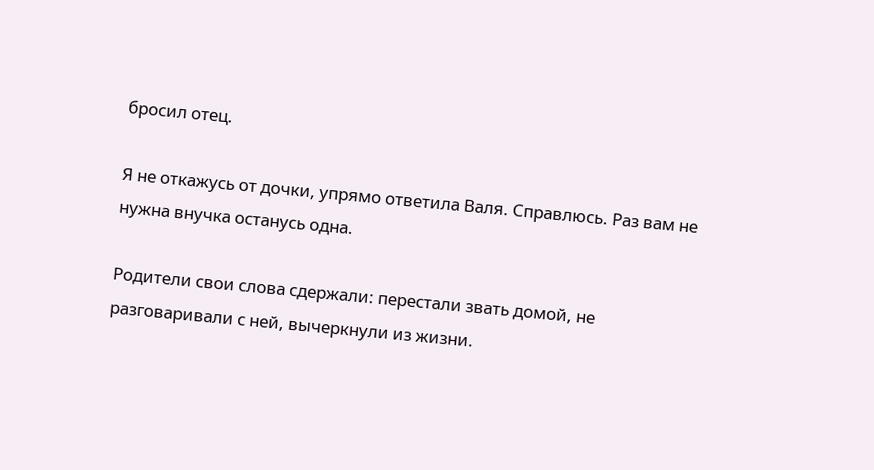бросил отец.

Я не откажусь от дочки, упрямо ответила Валя. Справлюсь. Раз вам не нужна внучка останусь одна.

Родители свои слова сдержали: перестали звать домой, не разговаривали с ней, вычеркнули из жизни.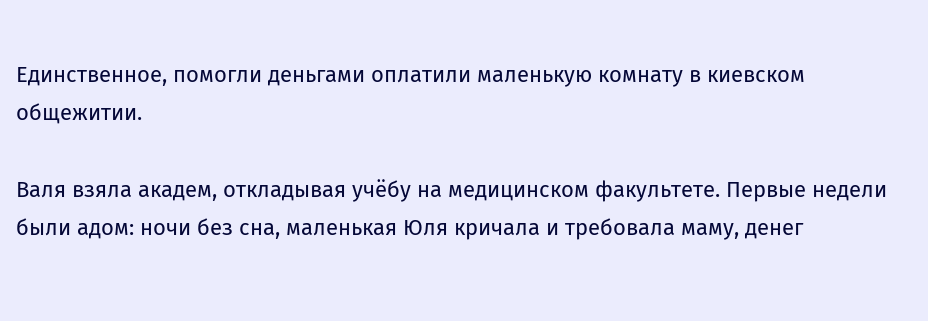Единственное, помогли деньгами оплатили маленькую комнату в киевском общежитии.

Валя взяла академ, откладывая учёбу на медицинском факультете. Первые недели были адом: ночи без сна, маленькая Юля кричала и требовала маму, денег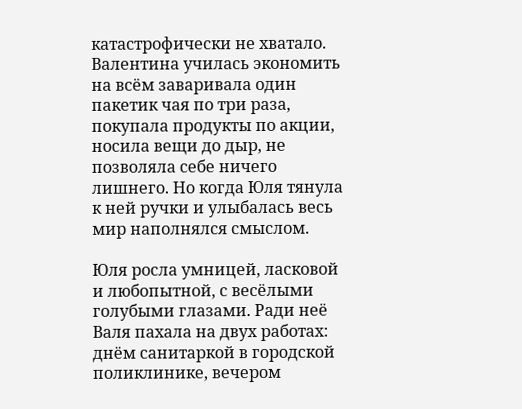катастрофически не хватало. Валентина училась экономить на всём заваривала один пакетик чая по три раза, покупала продукты по акции, носила вещи до дыр, не позволяла себе ничего лишнего. Но когда Юля тянула к ней ручки и улыбалась весь мир наполнялся смыслом.

Юля росла умницей, ласковой и любопытной, с весёлыми голубыми глазами. Ради неё Валя пахала на двух работах: днём санитаркой в городской поликлинике, вечером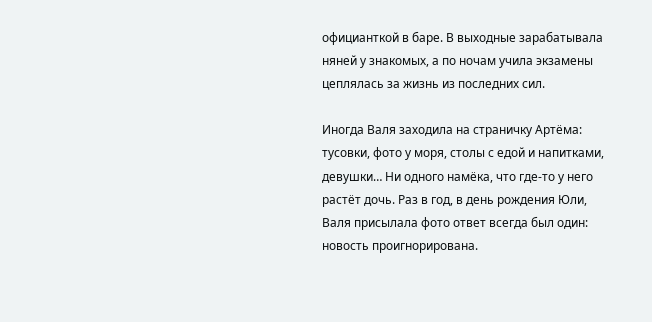официанткой в баре. В выходные зарабатывала няней у знакомых, а по ночам учила экзамены цеплялась за жизнь из последних сил.

Иногда Валя заходила на страничку Артёма: тусовки, фото у моря, столы с едой и напитками, девушки… Ни одного намёка, что где-то у него растёт дочь. Раз в год, в день рождения Юли, Валя присылала фото ответ всегда был один: новость проигнорирована.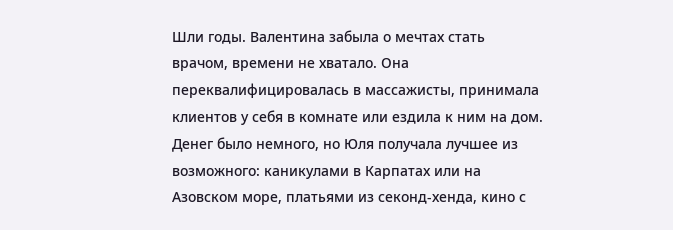Шли годы. Валентина забыла о мечтах стать врачом, времени не хватало. Она переквалифицировалась в массажисты, принимала клиентов у себя в комнате или ездила к ним на дом. Денег было немного, но Юля получала лучшее из возможного: каникулами в Карпатах или на Азовском море, платьями из секонд-хенда, кино с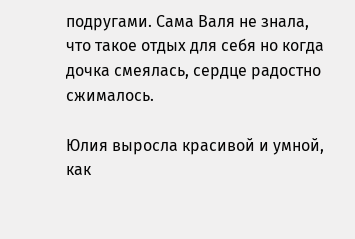подругами. Сама Валя не знала, что такое отдых для себя но когда дочка смеялась, сердце радостно сжималось.

Юлия выросла красивой и умной, как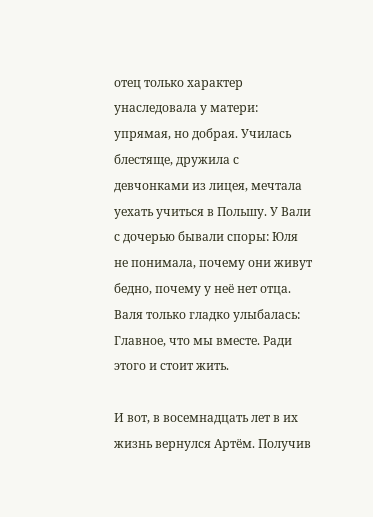отец только характер унаследовала у матери: упрямая, но добрая. Училась блестяще, дружила с девчонками из лицея, мечтала уехать учиться в Польшу. У Вали с дочерью бывали споры: Юля не понимала, почему они живут бедно, почему у неё нет отца. Валя только гладко улыбалась: Главное, что мы вместе. Ради этого и стоит жить.

И вот, в восемнадцать лет в их жизнь вернулся Артём. Получив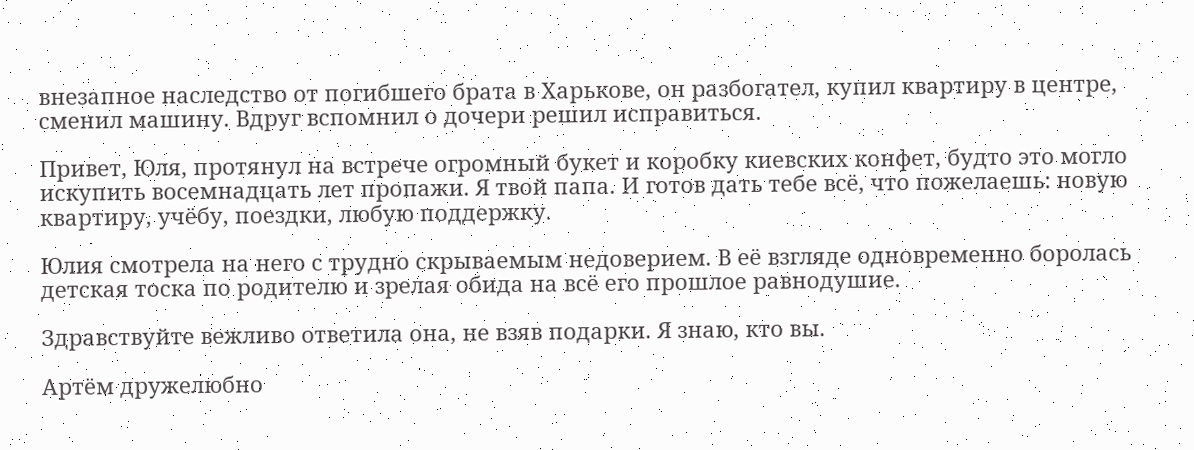внезапное наследство от погибшего брата в Харькове, он разбогател, купил квартиру в центре, сменил машину. Вдруг вспомнил о дочери решил исправиться.

Привет, Юля, протянул на встрече огромный букет и коробку киевских конфет, будто это могло искупить восемнадцать лет пропажи. Я твой папа. И готов дать тебе всё, что пожелаешь: новую квартиру, учёбу, поездки, любую поддержку.

Юлия смотрела на него с трудно скрываемым недоверием. В её взгляде одновременно боролась детская тоска по родителю и зрелая обида на всё его прошлое равнодушие.

Здравствуйте вежливо ответила она, не взяв подарки. Я знаю, кто вы.

Артём дружелюбно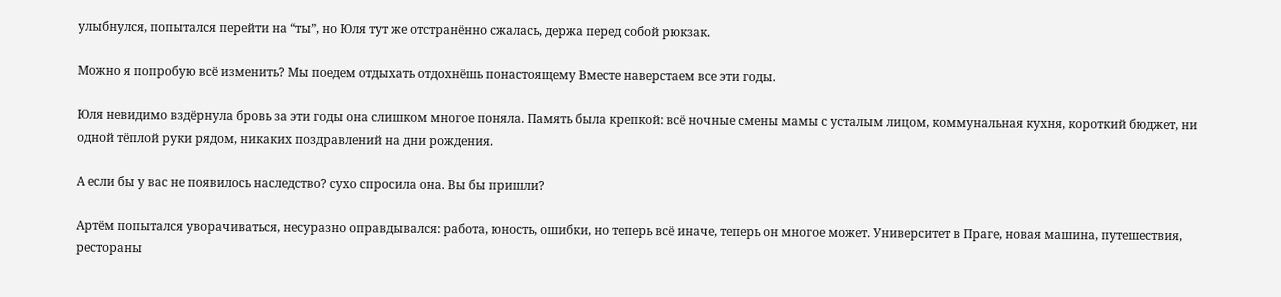улыбнулся, попытался перейти на “ты”, но Юля тут же отстранённо сжалась, держа перед собой рюкзак.

Можно я попробую всё изменить? Мы поедем отдыхать отдохнёшь понастоящему Вместе наверстаем все эти годы.

Юля невидимо вздёрнула бровь за эти годы она слишком многое поняла. Память была крепкой: всё ночные смены мамы с усталым лицом, коммунальная кухня, короткий бюджет, ни одной тёплой руки рядом, никаких поздравлений на дни рождения.

А если бы у вас не появилось наследство? сухо спросила она. Вы бы пришли?

Артём попытался уворачиваться, несуразно оправдывался: работа, юность, ошибки, но теперь всё иначе, теперь он многое может. Университет в Праге, новая машина, путешествия, рестораны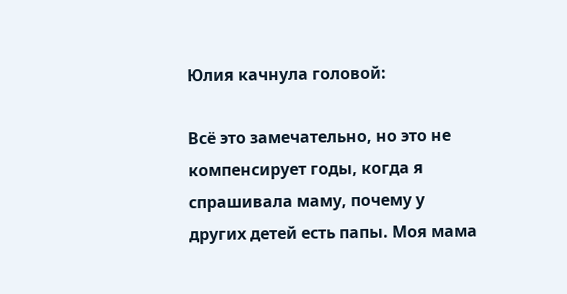Юлия качнула головой:

Всё это замечательно, но это не компенсирует годы, когда я спрашивала маму, почему у других детей есть папы. Моя мама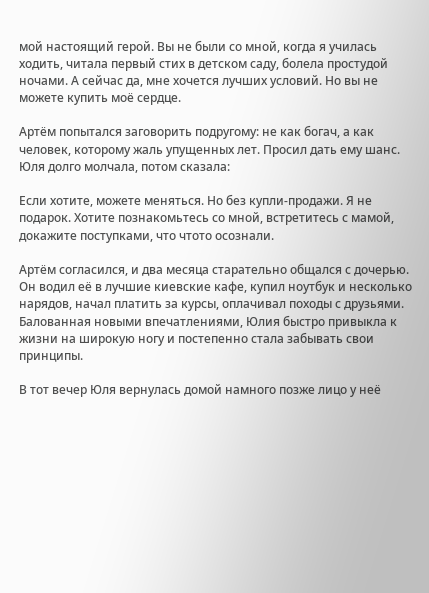мой настоящий герой. Вы не были со мной, когда я училась ходить, читала первый стих в детском саду, болела простудой ночами. А сейчас да, мне хочется лучших условий. Но вы не можете купить моё сердце.

Артём попытался заговорить подругому: не как богач, а как человек, которому жаль упущенных лет. Просил дать ему шанс. Юля долго молчала, потом сказала:

Если хотите, можете меняться. Но без купли-продажи. Я не подарок. Хотите познакомьтесь со мной, встретитесь с мамой, докажите поступками, что чтото осознали.

Артём согласился, и два месяца старательно общался с дочерью. Он водил её в лучшие киевские кафе, купил ноутбук и несколько нарядов, начал платить за курсы, оплачивал походы с друзьями. Балованная новыми впечатлениями, Юлия быстро привыкла к жизни на широкую ногу и постепенно стала забывать свои принципы.

В тот вечер Юля вернулась домой намного позже лицо у неё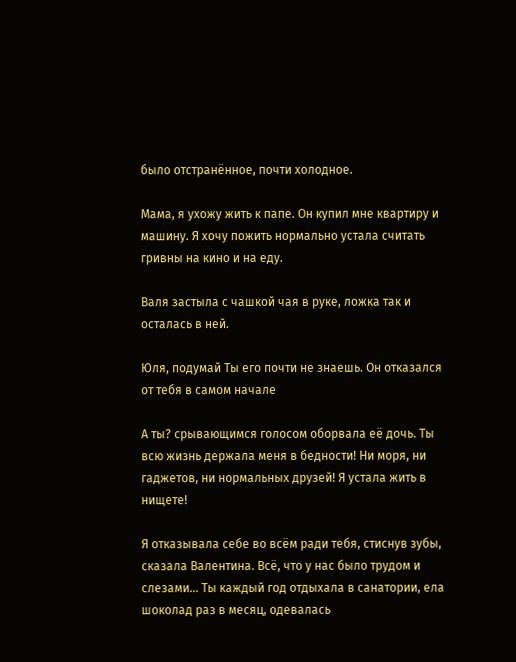было отстранённое, почти холодное.

Мама, я ухожу жить к папе. Он купил мне квартиру и машину. Я хочу пожить нормально устала считать гривны на кино и на еду.

Валя застыла с чашкой чая в руке, ложка так и осталась в ней.

Юля, подумай Ты его почти не знаешь. Он отказался от тебя в самом начале

А ты? срывающимся голосом оборвала её дочь. Ты всю жизнь держала меня в бедности! Ни моря, ни гаджетов, ни нормальных друзей! Я устала жить в нищете!

Я отказывала себе во всём ради тебя, стиснув зубы, сказала Валентина. Всё, что у нас было трудом и слезами… Ты каждый год отдыхала в санатории, ела шоколад раз в месяц, одевалась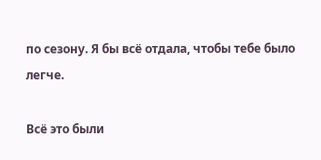по сезону. Я бы всё отдала, чтобы тебе было легче.

Всё это были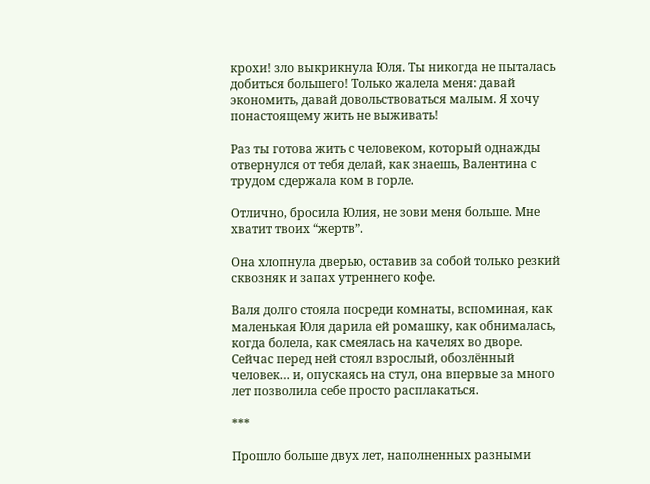крохи! зло выкрикнула Юля. Ты никогда не пыталась добиться большего! Только жалела меня: давай экономить, давай довольствоваться малым. Я хочу понастоящему жить не выживать!

Раз ты готова жить с человеком, который однажды отвернулся от тебя делай, как знаешь, Валентина с трудом сдержала ком в горле.

Отлично, бросила Юлия, не зови меня больше. Мне хватит твоих “жертв”.

Она хлопнула дверью, оставив за собой только резкий сквозняк и запах утреннего кофе.

Валя долго стояла посреди комнаты, вспоминая, как маленькая Юля дарила ей ромашку, как обнималась, когда болела, как смеялась на качелях во дворе. Сейчас перед ней стоял взрослый, обозлённый человек… и, опускаясь на стул, она впервые за много лет позволила себе просто расплакаться.

***

Прошло больше двух лет, наполненных разными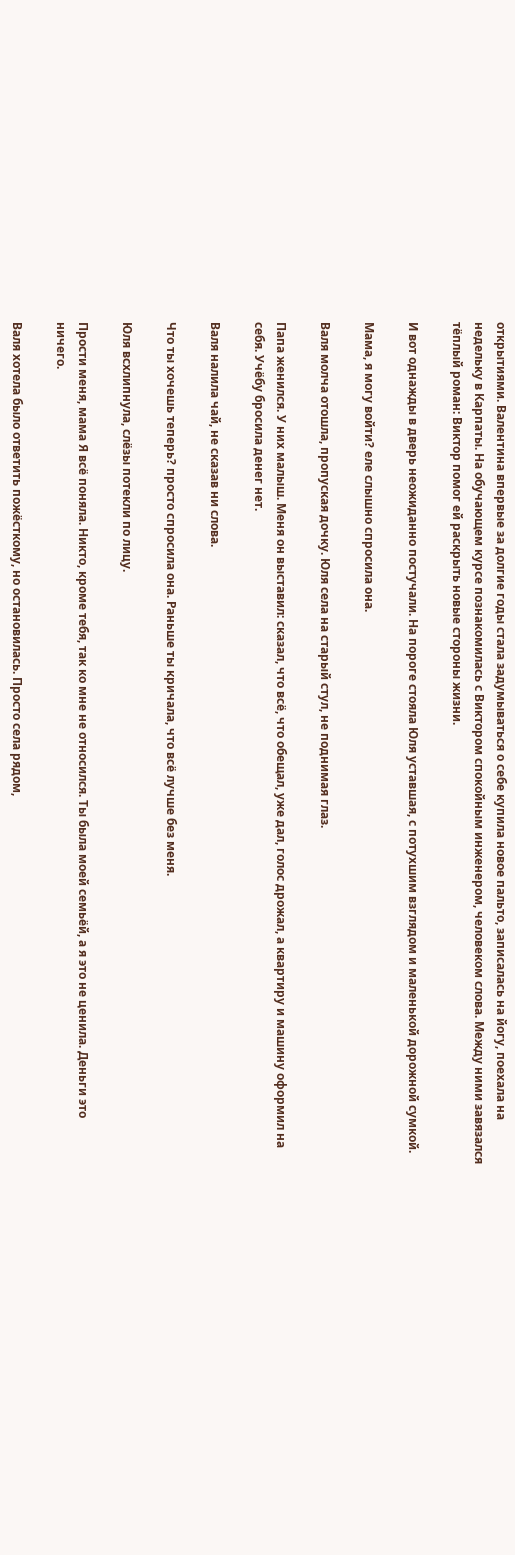открытиями. Валентина впервые за долгие годы стала задумываться о себе купила новое пальто, записалась на йогу, поехала на недельку в Карпаты. На обучающем курсе познакомилась с Виктором спокойным инженером, человеком слова. Между ними завязался тёплый роман: Виктор помог ей раскрыть новые стороны жизни.

И вот однажды в дверь неожиданно постучали. На пороге стояла Юля уставшая, с потухшим взглядом и маленькой дорожной сумкой.

Мама, я могу войти? еле слышно спросила она.

Валя молча отошла, пропуская дочку. Юля села на старый стул, не поднимая глаз.

Папа женился. У них малыш. Меня он выставил: сказал, что всё, что обещал, уже дал, голос дрожал, а квартиру и машину оформил на себя. Учёбу бросила денег нет.

Валя налила чай, не сказав ни слова.

Что ты хочешь теперь? просто спросила она. Раньше ты кричала, что всё лучше без меня.

Юля всхлипнула, слёзы потекли по лицу.

Прости меня, мама Я всё поняла. Никто, кроме тебя, так ко мне не относился. Ты была моей семьёй, а я это не ценила. Деньги это ничего.

Валя хотела было ответить пожёсткому, но остановилась. Просто села рядом,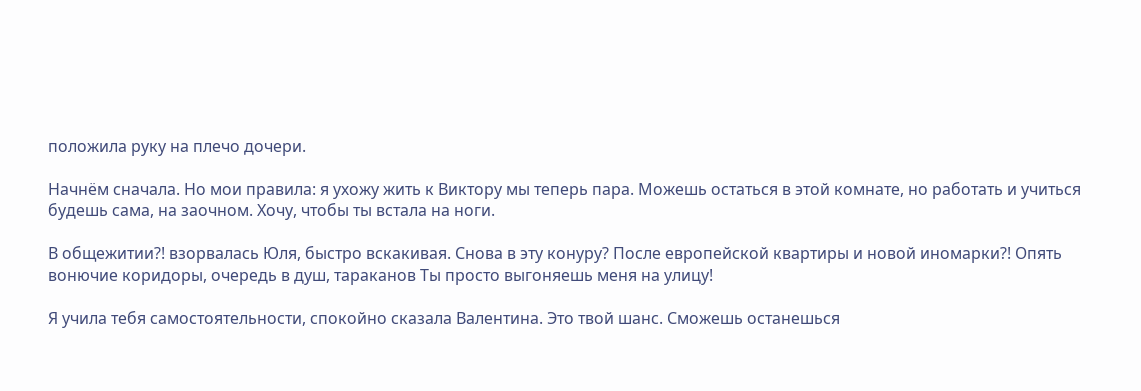положила руку на плечо дочери.

Начнём сначала. Но мои правила: я ухожу жить к Виктору мы теперь пара. Можешь остаться в этой комнате, но работать и учиться будешь сама, на заочном. Хочу, чтобы ты встала на ноги.

В общежитии?! взорвалась Юля, быстро вскакивая. Снова в эту конуру? После европейской квартиры и новой иномарки?! Опять вонючие коридоры, очередь в душ, тараканов Ты просто выгоняешь меня на улицу!

Я учила тебя самостоятельности, спокойно сказала Валентина. Это твой шанс. Сможешь останешься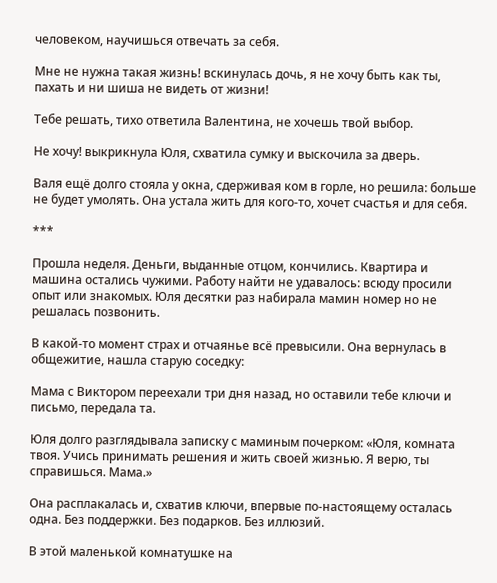человеком, научишься отвечать за себя.

Мне не нужна такая жизнь! вскинулась дочь, я не хочу быть как ты, пахать и ни шиша не видеть от жизни!

Тебе решать, тихо ответила Валентина, не хочешь твой выбор.

Не хочу! выкрикнула Юля, схватила сумку и выскочила за дверь.

Валя ещё долго стояла у окна, сдерживая ком в горле, но решила: больше не будет умолять. Она устала жить для кого-то, хочет счастья и для себя.

***

Прошла неделя. Деньги, выданные отцом, кончились. Квартира и машина остались чужими. Работу найти не удавалось: всюду просили опыт или знакомых. Юля десятки раз набирала мамин номер но не решалась позвонить.

В какой-то момент страх и отчаянье всё превысили. Она вернулась в общежитие, нашла старую соседку:

Мама с Виктором переехали три дня назад, но оставили тебе ключи и письмо, передала та.

Юля долго разглядывала записку с маминым почерком: «Юля, комната твоя. Учись принимать решения и жить своей жизнью. Я верю, ты справишься. Мама.»

Она расплакалась и, схватив ключи, впервые по-настоящему осталась одна. Без поддержки. Без подарков. Без иллюзий.

В этой маленькой комнатушке на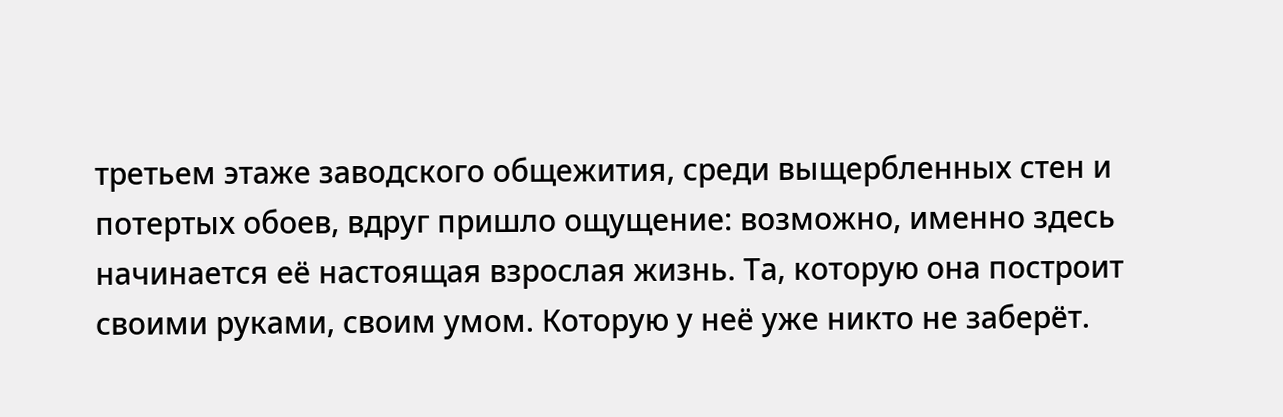третьем этаже заводского общежития, среди выщербленных стен и потертых обоев, вдруг пришло ощущение: возможно, именно здесь начинается её настоящая взрослая жизнь. Та, которую она построит своими руками, своим умом. Которую у неё уже никто не заберёт.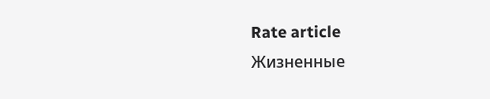Rate article
Жизненные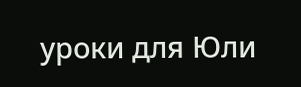уроки для Юли